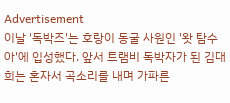Advertisement
이날 '독박즈'는 호랑이 동굴 사원인 '왓 탐수아'에 입성했다. 앞서 트램비 독박자가 된 김대희는 혼자서 곡소리를 내며 가파른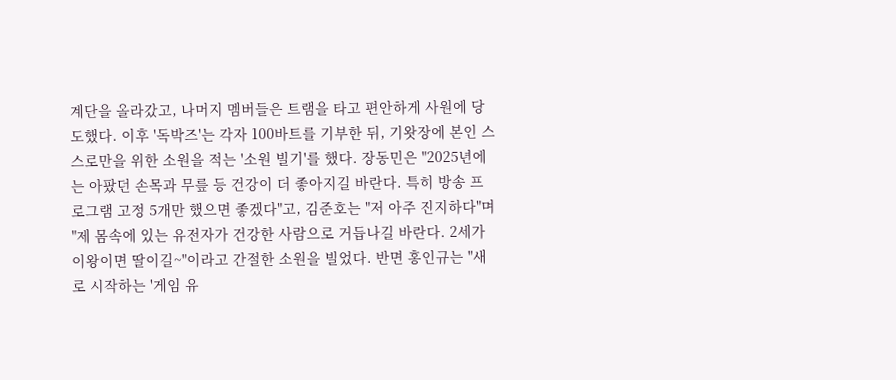계단을 올라갔고, 나머지 멤버들은 트램을 타고 편안하게 사원에 당도했다. 이후 '독박즈'는 각자 100바트를 기부한 뒤, 기왓장에 본인 스스로만을 위한 소원을 적는 '소원 빌기'를 했다. 장동민은 "2025년에는 아팠던 손목과 무릎 등 건강이 더 좋아지길 바란다. 특히 방송 프로그램 고정 5개만 했으면 좋겠다"고, 김준호는 "저 아주 진지하다"며 "제 몸속에 있는 유전자가 건강한 사람으로 거듭나길 바란다. 2세가 이왕이면 딸이길~"이라고 간절한 소원을 빌었다. 반면 홍인규는 "새로 시작하는 '게임 유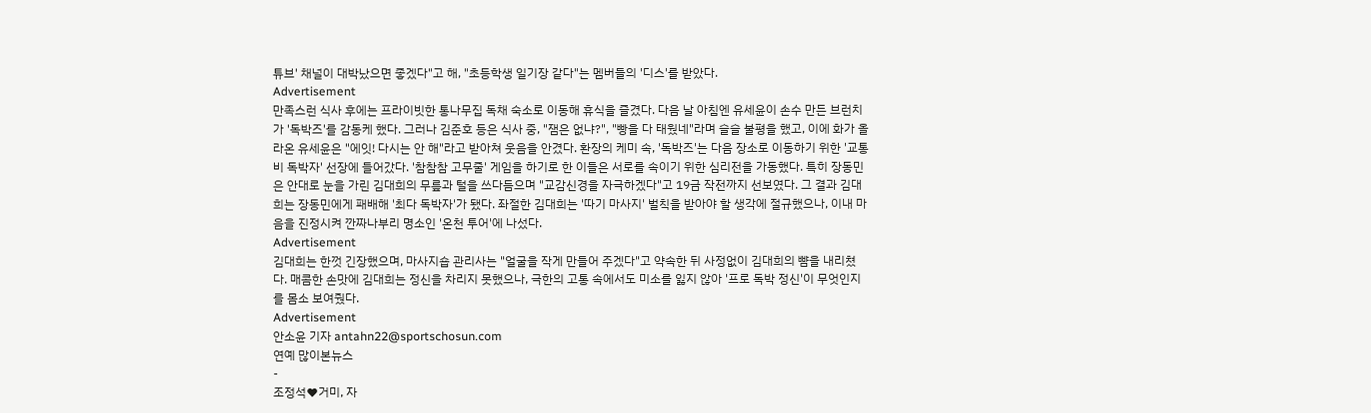튜브' 채널이 대박났으면 좋겠다"고 해, "초등학생 일기장 같다"는 멤버들의 '디스'를 받았다.
Advertisement
만족스런 식사 후에는 프라이빗한 통나무집 독채 숙소로 이동해 휴식을 즐겼다. 다음 날 아침엔 유세윤이 손수 만든 브런치가 '독박즈'를 감동케 했다. 그러나 김준호 등은 식사 중, "잼은 없냐?", "빵을 다 태웠네"라며 슬슬 불평을 했고, 이에 화가 올라온 유세윤은 "에잇! 다시는 안 해"라고 받아쳐 웃음을 안겼다. 환장의 케미 속, '독박즈'는 다음 장소로 이동하기 위한 '교통비 독박자' 선장에 들어갔다. '참참참 고무줄' 게임을 하기로 한 이들은 서로를 속이기 위한 심리전을 가동했다. 특히 장동민은 안대로 눈을 가린 김대희의 무릎과 털을 쓰다듬으며 "교감신경을 자극하겠다"고 19금 작전까지 선보였다. 그 결과 김대희는 장동민에게 패배해 '최다 독박자'가 됐다. 좌절한 김대희는 '따기 마사지' 벌칙을 받아야 할 생각에 절규했으나, 이내 마음을 진정시켜 깐짜나부리 명소인 '온천 투어'에 나섰다.
Advertisement
김대희는 한껏 긴장했으며, 마사지숍 관리사는 "얼굴을 작게 만들어 주겠다"고 약속한 뒤 사정없이 김대희의 뺨을 내리쳤다. 매콤한 손맛에 김대희는 정신을 차리지 못했으나, 극한의 고통 속에서도 미소를 잃지 않아 '프로 독박 정신'이 무엇인지를 몸소 보여줬다.
Advertisement
안소윤 기자 antahn22@sportschosun.com
연예 많이본뉴스
-
조정석♥거미, 자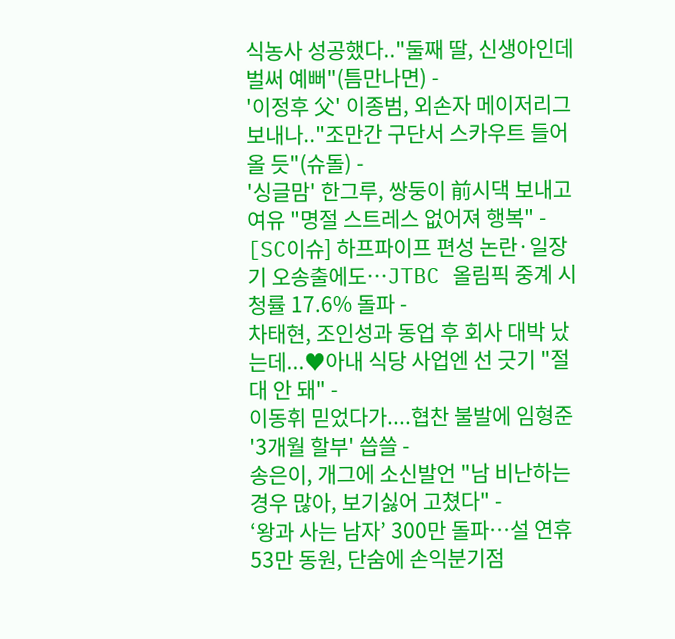식농사 성공했다.."둘째 딸, 신생아인데 벌써 예뻐"(틈만나면) -
'이정후 父' 이종범, 외손자 메이저리그 보내나.."조만간 구단서 스카우트 들어올 듯"(슈돌) -
'싱글맘' 한그루, 쌍둥이 前시댁 보내고 여유 "명절 스트레스 없어져 행복" -
[SC이슈] 하프파이프 편성 논란·일장기 오송출에도…JTBC 올림픽 중계 시청률 17.6% 돌파 -
차태현, 조인성과 동업 후 회사 대박 났는데...♥아내 식당 사업엔 선 긋기 "절대 안 돼" -
이동휘 믿었다가....협찬 불발에 임형준 '3개월 할부' 씁쓸 -
송은이, 개그에 소신발언 "남 비난하는 경우 많아, 보기싫어 고쳤다" -
‘왕과 사는 남자’ 300만 돌파…설 연휴 53만 동원, 단숨에 손익분기점